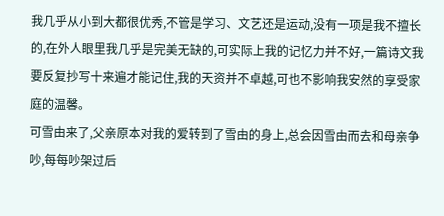我几乎从小到大都很优秀,不管是学习、文艺还是运动,没有一项是我不擅长的,在外人眼里我几乎是完美无缺的,可实际上我的记忆力并不好,一篇诗文我要反复抄写十来遍才能记住,我的天资并不卓越,可也不影响我安然的享受家庭的温馨。
可雪由来了,父亲原本对我的爱转到了雪由的身上,总会因雪由而去和母亲争吵,每每吵架过后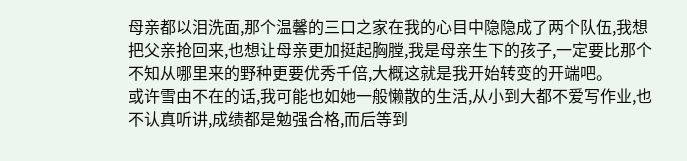母亲都以泪洗面,那个温馨的三口之家在我的心目中隐隐成了两个队伍,我想把父亲抢回来,也想让母亲更加挺起胸膛,我是母亲生下的孩子,一定要比那个不知从哪里来的野种更要优秀千倍,大概这就是我开始转变的开端吧。
或许雪由不在的话,我可能也如她一般懒散的生活,从小到大都不爱写作业,也不认真听讲,成绩都是勉强合格,而后等到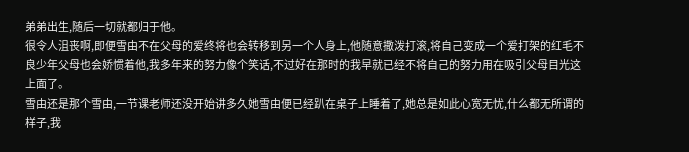弟弟出生,随后一切就都归于他。
很令人沮丧啊,即便雪由不在父母的爱终将也会转移到另一个人身上,他随意撒泼打滚,将自己变成一个爱打架的红毛不良少年父母也会娇惯着他,我多年来的努力像个笑话,不过好在那时的我早就已经不将自己的努力用在吸引父母目光这上面了。
雪由还是那个雪由,一节课老师还没开始讲多久她雪由便已经趴在桌子上睡着了,她总是如此心宽无忧,什么都无所谓的样子,我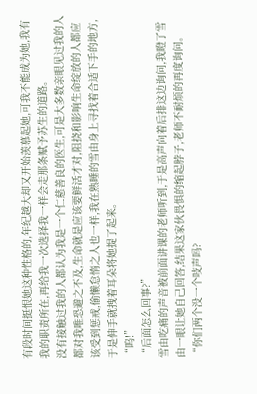有段时间挺恨她这种性格的,年纪越大却又开始羡慕起她,可我不能成为她,我有我的职责所在,再给我一次选择我一样会走那条赋予苏生的道路。
没有接触过我的人都认为我是一个仁慈善良的医生,可是大多数亲眼见过我的人都对我唯恐避之不及,生命就是应该要鲜活才对,阻挠和影响生命绽放的人都应该受到惩戒,偷懒怠惰之人也一样,我在熟睡的雪由身上寻找着合适下手的地方,于是伸手就拽着耳朵将她提了起来。
“呜!”
“后面怎么回事?”
雪由吃痛的声音被前面讲课的老师听到,于是高声向着后排这边询问,我瞪了雪由一眼让她自己回答,结果这家伙畏惧的缩起脖子,老师不耐烦的再度询问。
“你们两个没一个吱声吗?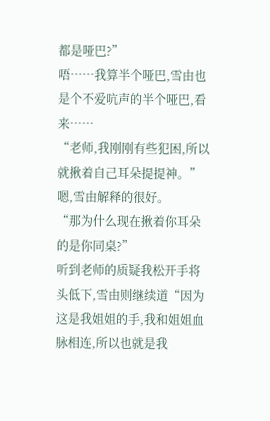都是哑巴?”
唔……我算半个哑巴,雪由也是个不爱吭声的半个哑巴,看来……
“老师,我刚刚有些犯困,所以就揪着自己耳朵提提神。”
嗯,雪由解释的很好。
“那为什么现在揪着你耳朵的是你同桌?”
听到老师的质疑我松开手将头低下,雪由则继续道“因为这是我姐姐的手,我和姐姐血脉相连,所以也就是我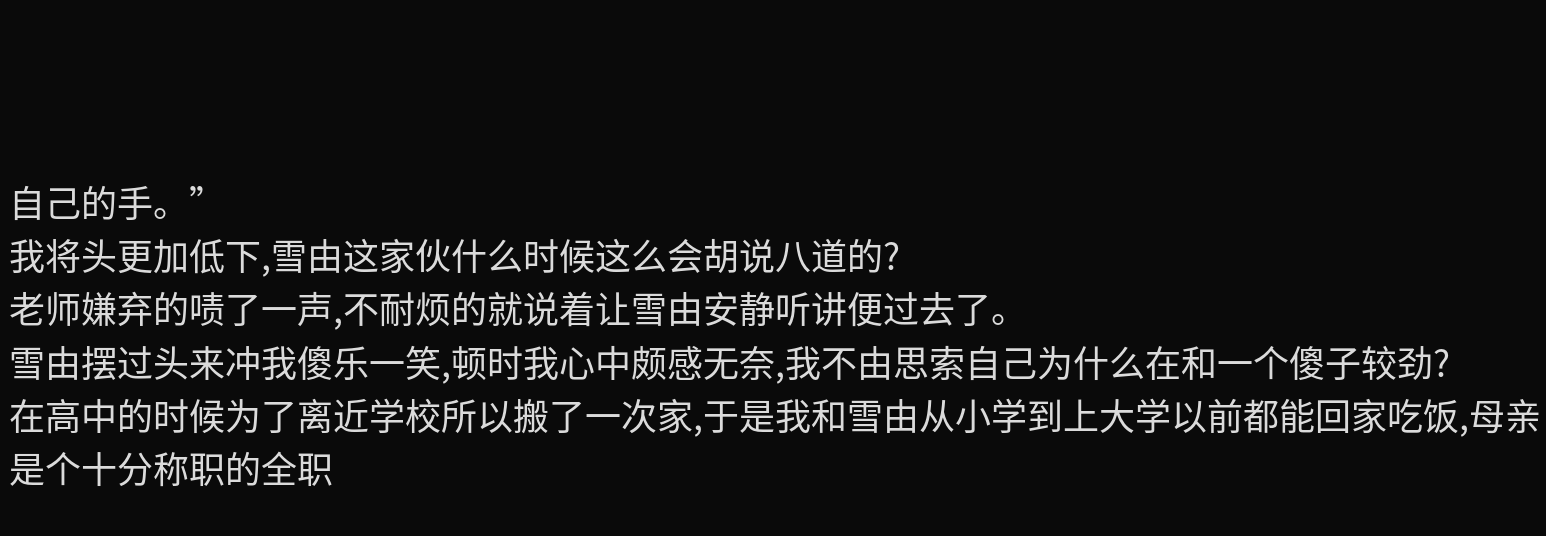自己的手。”
我将头更加低下,雪由这家伙什么时候这么会胡说八道的?
老师嫌弃的啧了一声,不耐烦的就说着让雪由安静听讲便过去了。
雪由摆过头来冲我傻乐一笑,顿时我心中颇感无奈,我不由思索自己为什么在和一个傻子较劲?
在高中的时候为了离近学校所以搬了一次家,于是我和雪由从小学到上大学以前都能回家吃饭,母亲是个十分称职的全职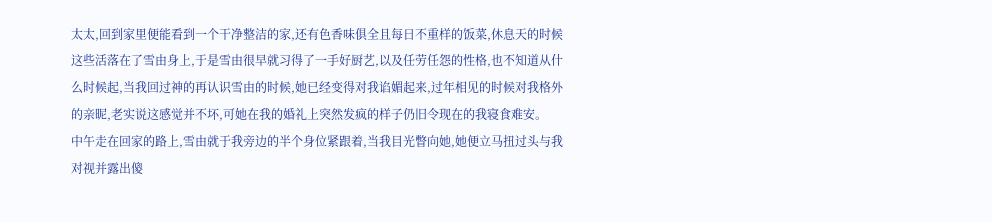太太,回到家里便能看到一个干净整洁的家,还有色香味俱全且每日不重样的饭菜,休息天的时候这些活落在了雪由身上,于是雪由很早就习得了一手好厨艺,以及任劳任怨的性格,也不知道从什么时候起,当我回过神的再认识雪由的时候,她已经变得对我谄媚起来,过年相见的时候对我格外的亲昵,老实说这感觉并不坏,可她在我的婚礼上突然发疯的样子仍旧令现在的我寝食难安。
中午走在回家的路上,雪由就于我旁边的半个身位紧跟着,当我目光瞥向她,她便立马扭过头与我对视并露出傻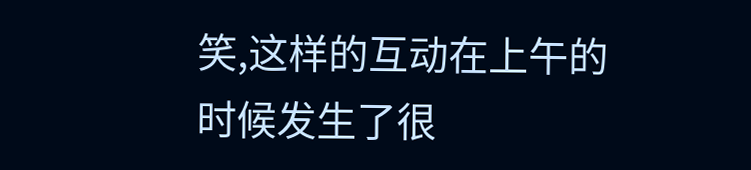笑,这样的互动在上午的时候发生了很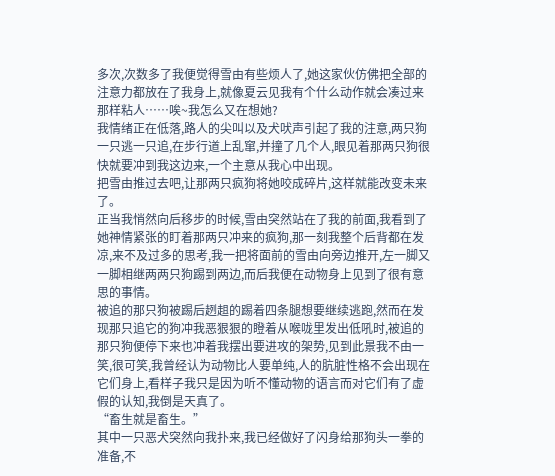多次,次数多了我便觉得雪由有些烦人了,她这家伙仿佛把全部的注意力都放在了我身上,就像夏云见我有个什么动作就会凑过来那样粘人……唉~我怎么又在想她?
我情绪正在低落,路人的尖叫以及犬吠声引起了我的注意,两只狗一只逃一只追,在步行道上乱窜,并撞了几个人,眼见着那两只狗很快就要冲到我这边来,一个主意从我心中出现。
把雪由推过去吧,让那两只疯狗将她咬成碎片,这样就能改变未来了。
正当我悄然向后移步的时候,雪由突然站在了我的前面,我看到了她神情紧张的盯着那两只冲来的疯狗,那一刻我整个后背都在发凉,来不及过多的思考,我一把将面前的雪由向旁边推开,左一脚又一脚相继两两只狗踢到两边,而后我便在动物身上见到了很有意思的事情。
被追的那只狗被踢后趔趄的踢着四条腿想要继续逃跑,然而在发现那只追它的狗冲我恶狠狠的瞪着从喉咙里发出低吼时,被追的那只狗便停下来也冲着我摆出要进攻的架势,见到此景我不由一笑,很可笑,我曾经认为动物比人要单纯,人的肮脏性格不会出现在它们身上,看样子我只是因为听不懂动物的语言而对它们有了虚假的认知,我倒是天真了。
“畜生就是畜生。”
其中一只恶犬突然向我扑来,我已经做好了闪身给那狗头一拳的准备,不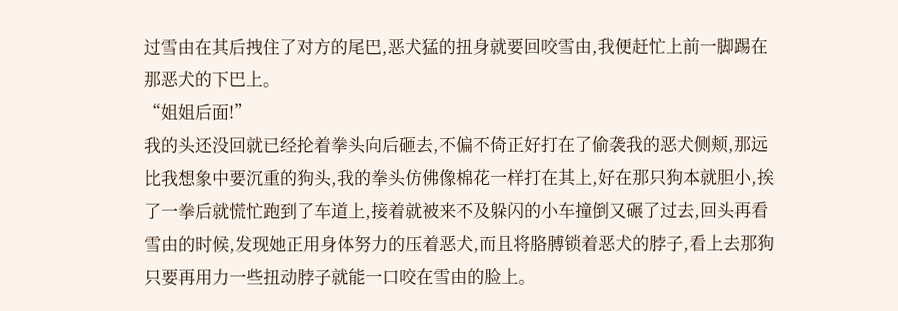过雪由在其后拽住了对方的尾巴,恶犬猛的扭身就要回咬雪由,我便赶忙上前一脚踢在那恶犬的下巴上。
“姐姐后面!”
我的头还没回就已经抡着拳头向后砸去,不偏不倚正好打在了偷袭我的恶犬侧颊,那远比我想象中要沉重的狗头,我的拳头仿佛像棉花一样打在其上,好在那只狗本就胆小,挨了一拳后就慌忙跑到了车道上,接着就被来不及躲闪的小车撞倒又碾了过去,回头再看雪由的时候,发现她正用身体努力的压着恶犬,而且将胳膊锁着恶犬的脖子,看上去那狗只要再用力一些扭动脖子就能一口咬在雪由的脸上。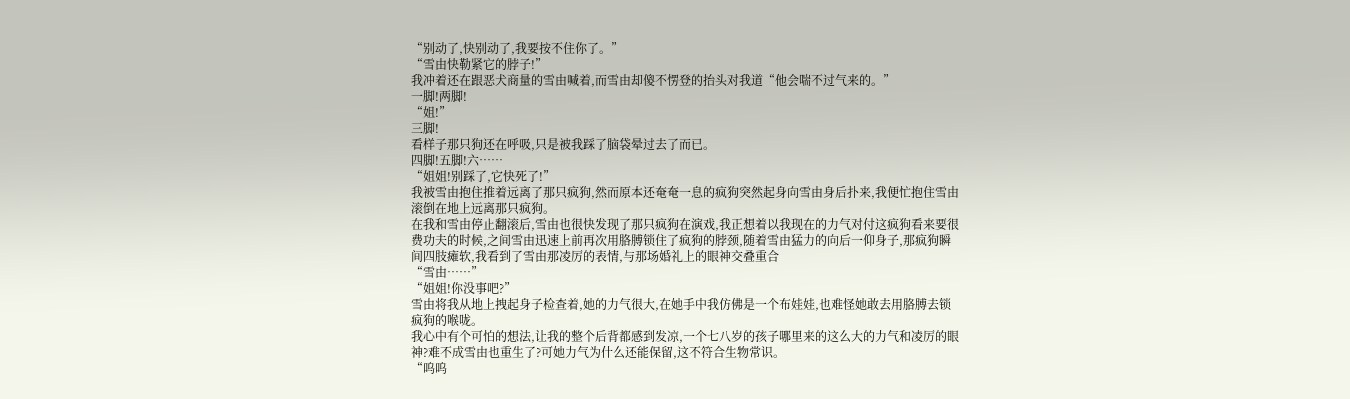“别动了,快别动了,我要按不住你了。”
“雪由快勒紧它的脖子!”
我冲着还在跟恶犬商量的雪由喊着,而雪由却傻不愣登的抬头对我道“他会喘不过气来的。”
一脚!两脚!
“姐!”
三脚!
看样子那只狗还在呼吸,只是被我踩了脑袋晕过去了而已。
四脚!五脚!六……
“姐姐!别踩了,它快死了!”
我被雪由抱住推着远离了那只疯狗,然而原本还奄奄一息的疯狗突然起身向雪由身后扑来,我便忙抱住雪由滚倒在地上远离那只疯狗。
在我和雪由停止翻滚后,雪由也很快发现了那只疯狗在演戏,我正想着以我现在的力气对付这疯狗看来要很费功夫的时候,之间雪由迅速上前再次用胳膊锁住了疯狗的脖颈,随着雪由猛力的向后一仰身子,那疯狗瞬间四肢瘫软,我看到了雪由那凌厉的表情,与那场婚礼上的眼神交叠重合
“雪由……”
“姐姐!你没事吧?”
雪由将我从地上拽起身子检查着,她的力气很大,在她手中我仿佛是一个布娃娃,也难怪她敢去用胳膊去锁疯狗的喉咙。
我心中有个可怕的想法,让我的整个后背都感到发凉,一个七八岁的孩子哪里来的这么大的力气和凌厉的眼神?难不成雪由也重生了?可她力气为什么还能保留,这不符合生物常识。
“呜呜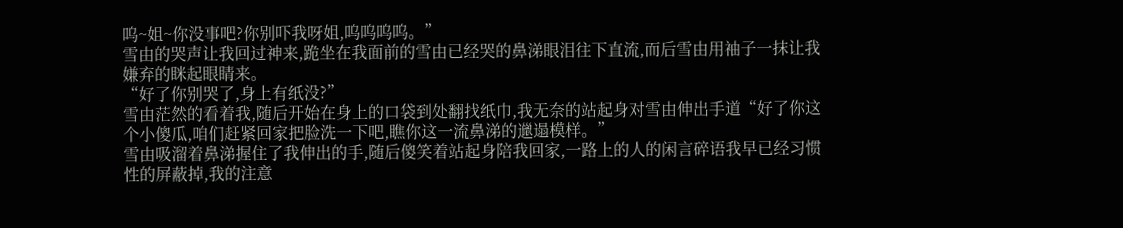呜~姐~你没事吧?你别吓我呀姐,呜呜呜呜。”
雪由的哭声让我回过神来,跪坐在我面前的雪由已经哭的鼻涕眼泪往下直流,而后雪由用袖子一抹让我嫌弃的眯起眼睛来。
“好了你别哭了,身上有纸没?”
雪由茫然的看着我,随后开始在身上的口袋到处翻找纸巾,我无奈的站起身对雪由伸出手道“好了你这个小傻瓜,咱们赶紧回家把脸洗一下吧,瞧你这一流鼻涕的邋遢模样。”
雪由吸溜着鼻涕握住了我伸出的手,随后傻笑着站起身陪我回家,一路上的人的闲言碎语我早已经习惯性的屏蔽掉,我的注意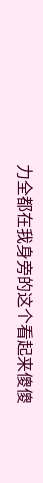力全都在我身旁的这个看起来傻傻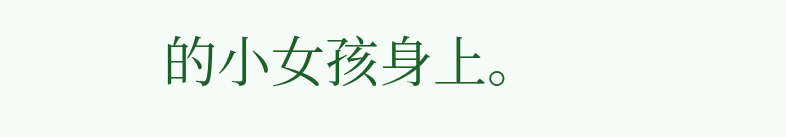的小女孩身上。